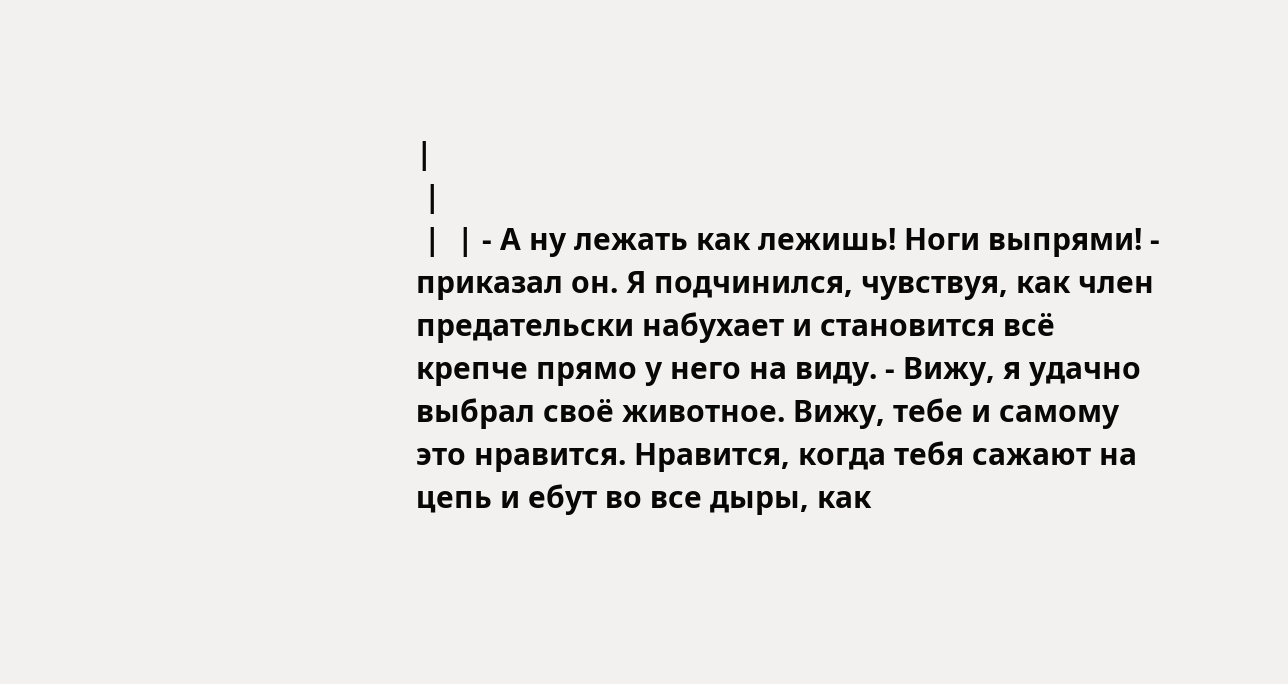|
 |
 |  | - А ну лежать как лежишь! Ноги выпрями! - приказал он. Я подчинился, чувствуя, как член предательски набухает и становится всё крепче прямо у него на виду. - Вижу, я удачно выбрал своё животное. Вижу, тебе и самому это нравится. Нравится, когда тебя сажают на цепь и ебут во все дыры, как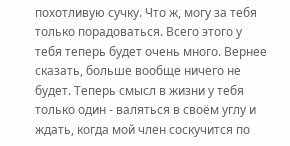похотливую сучку. Что ж, могу за тебя только порадоваться. Всего этого у тебя теперь будет очень много. Вернее сказать, больше вообще ничего не будет. Теперь смысл в жизни у тебя только один - валяться в своём углу и ждать, когда мой член соскучится по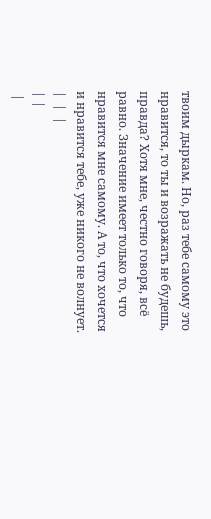твоим дыркам. Но, раз тебе самому это нравится, то ты и возражать не будешь, правда? Хотя мне, честно говоря, всё равно. Значение имеет только то, что нравится мне самому. А то, что хочется и нравится тебе, уже никого не волнует. |  |  |
| |
 |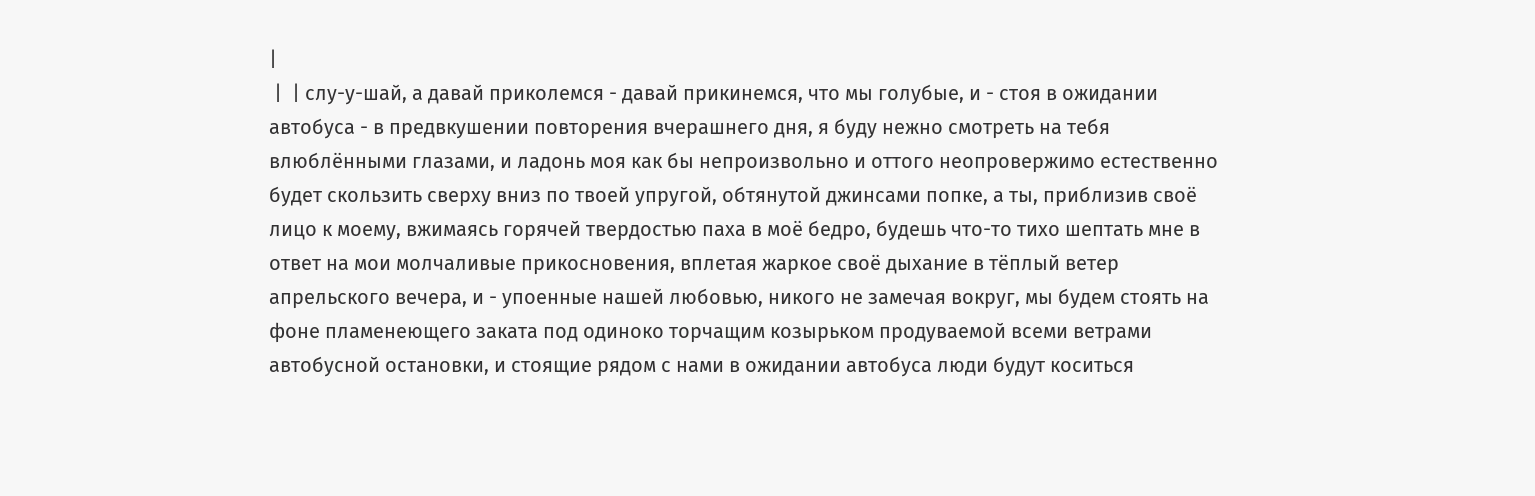|
 |  | слу-у-шай, а давай приколемся - давай прикинемся, что мы голубые, и - стоя в ожидании автобуса - в предвкушении повторения вчерашнего дня, я буду нежно смотреть на тебя влюблёнными глазами, и ладонь моя как бы непроизвольно и оттого неопровержимо естественно будет скользить сверху вниз по твоей упругой, обтянутой джинсами попке, а ты, приблизив своё лицо к моему, вжимаясь горячей твердостью паха в моё бедро, будешь что-то тихо шептать мне в ответ на мои молчаливые прикосновения, вплетая жаркое своё дыхание в тёплый ветер апрельского вечера, и - упоенные нашей любовью, никого не замечая вокруг, мы будем стоять на фоне пламенеющего заката под одиноко торчащим козырьком продуваемой всеми ветрами автобусной остановки, и стоящие рядом с нами в ожидании автобуса люди будут коситься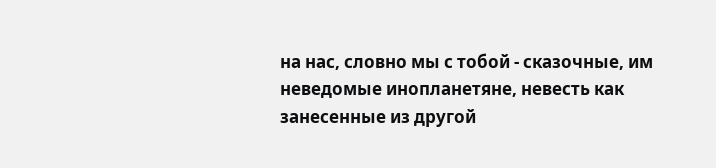на нас, словно мы с тобой - сказочные, им неведомые инопланетяне, невесть как занесенные из другой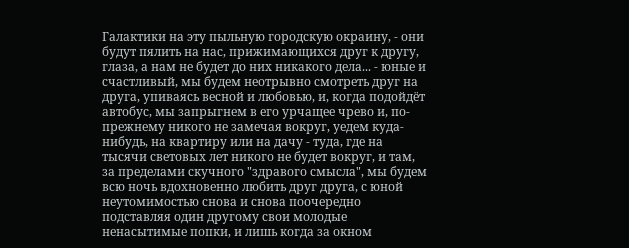Галактики на эту пыльную городскую окраину, - они будут пялить на нас, прижимающихся друг к другу, глаза, а нам не будет до них никакого дела... - юные и счастливый, мы будем неотрывно смотреть друг на друга, упиваясь весной и любовью, и, когда подойдёт автобус, мы запрыгнем в его урчащее чрево и, по-прежнему никого не замечая вокруг, уедем куда-нибудь, на квартиру или на дачу - туда, где на тысячи световых лет никого не будет вокруг, и там, за пределами скучного "здравого смысла", мы будем всю ночь вдохновенно любить друг друга, с юной неутомимостью снова и снова поочередно подставляя один другому свои молодые ненасытимые попки, и лишь когда за окном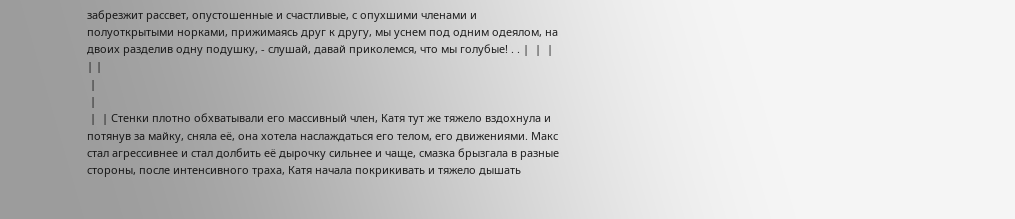забрезжит рассвет, опустошенные и счастливые, с опухшими членами и полуоткрытыми норками, прижимаясь друг к другу, мы уснем под одним одеялом, на двоих разделив одну подушку, - слушай, давай приколемся, что мы голубые! . . |  |  |
| |
 |
 |
 |  | Стенки плотно обхватывали его массивный член, Катя тут же тяжело вздохнула и потянув за майку, сняла её, она хотела наслаждаться его телом, его движениями. Макс стал агрессивнее и стал долбить её дырочку сильнее и чаще, смазка брызгала в разные стороны, после интенсивного траха, Катя начала покрикивать и тяжело дышать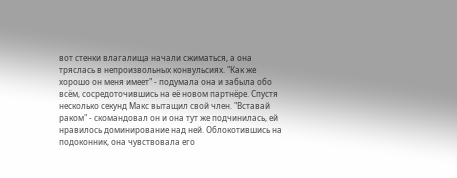вот стенки влагалища начали сжиматься, а она тряслась в непроизвольных конвульсиях. "Как же хорошо он меня имеет" - подумала она и забыла обо всём, сосредоточившись на её новом партнёре. Спустя несколько секунд Макс вытащил свой член. "Вставай раком" - скомандовал он и она тут же подчинилась, ей нравилось доминирование над ней. Облокотившись на подоконник, она чувствовала его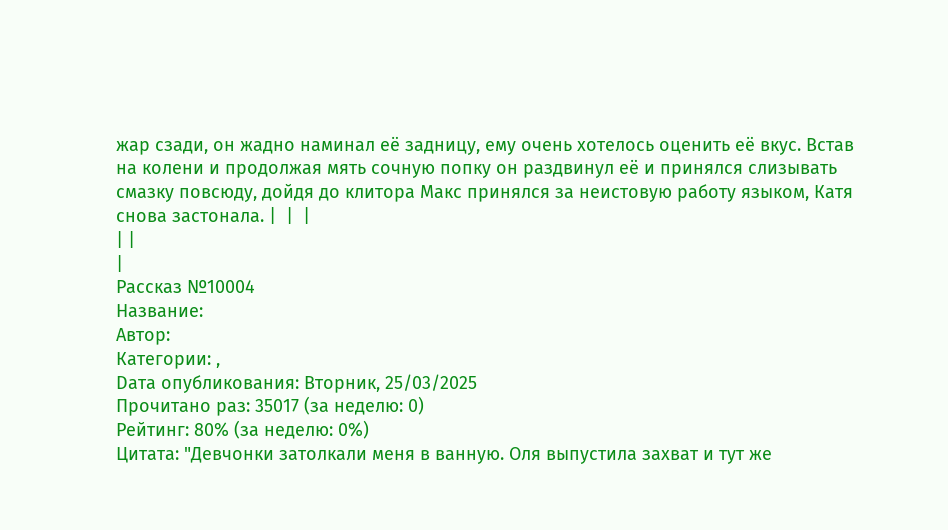жар сзади, он жадно наминал её задницу, ему очень хотелось оценить её вкус. Встав на колени и продолжая мять сочную попку он раздвинул её и принялся слизывать смазку повсюду, дойдя до клитора Макс принялся за неистовую работу языком, Катя снова застонала. |  |  |
| |
|
Рассказ №10004
Название:
Автор:
Категории: ,
Dата опубликования: Вторник, 25/03/2025
Прочитано раз: 35017 (за неделю: 0)
Рейтинг: 80% (за неделю: 0%)
Цитата: "Девчонки затолкали меня в ванную. Оля выпустила захват и тут же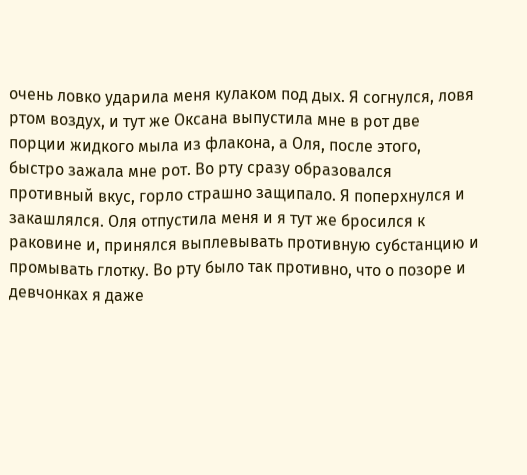очень ловко ударила меня кулаком под дых. Я согнулся, ловя ртом воздух, и тут же Оксана выпустила мне в рот две порции жидкого мыла из флакона, а Оля, после этого, быстро зажала мне рот. Во рту сразу образовался противный вкус, горло страшно защипало. Я поперхнулся и закашлялся. Оля отпустила меня и я тут же бросился к раковине и, принялся выплевывать противную субстанцию и промывать глотку. Во рту было так противно, что о позоре и девчонках я даже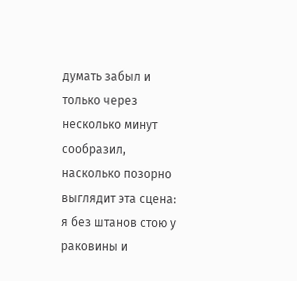думать забыл и только через несколько минут сообразил, насколько позорно выглядит эта сцена: я без штанов стою у раковины и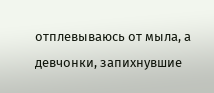отплевываюсь от мыла, а девчонки, запихнувшие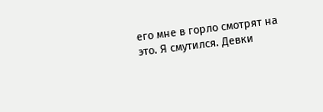его мне в горло смотрят на это. Я смутился. Девки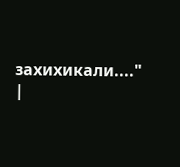захихикали...."
|